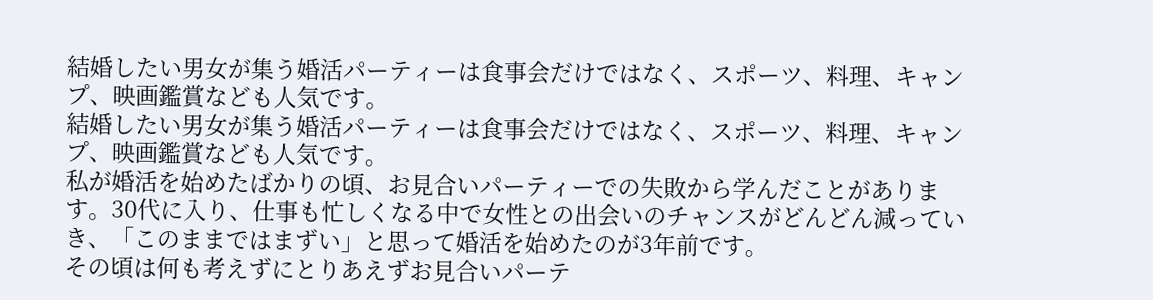結婚したい男女が集う婚活パーティーは食事会だけではなく、スポーツ、料理、キャンプ、映画鑑賞なども人気です。
結婚したい男女が集う婚活パーティーは食事会だけではなく、スポーツ、料理、キャンプ、映画鑑賞なども人気です。
私が婚活を始めたばかりの頃、お見合いパーティーでの失敗から学んだことがあります。30代に入り、仕事も忙しくなる中で女性との出会いのチャンスがどんどん減っていき、「このままではまずい」と思って婚活を始めたのが3年前です。
その頃は何も考えずにとりあえずお見合いパーテ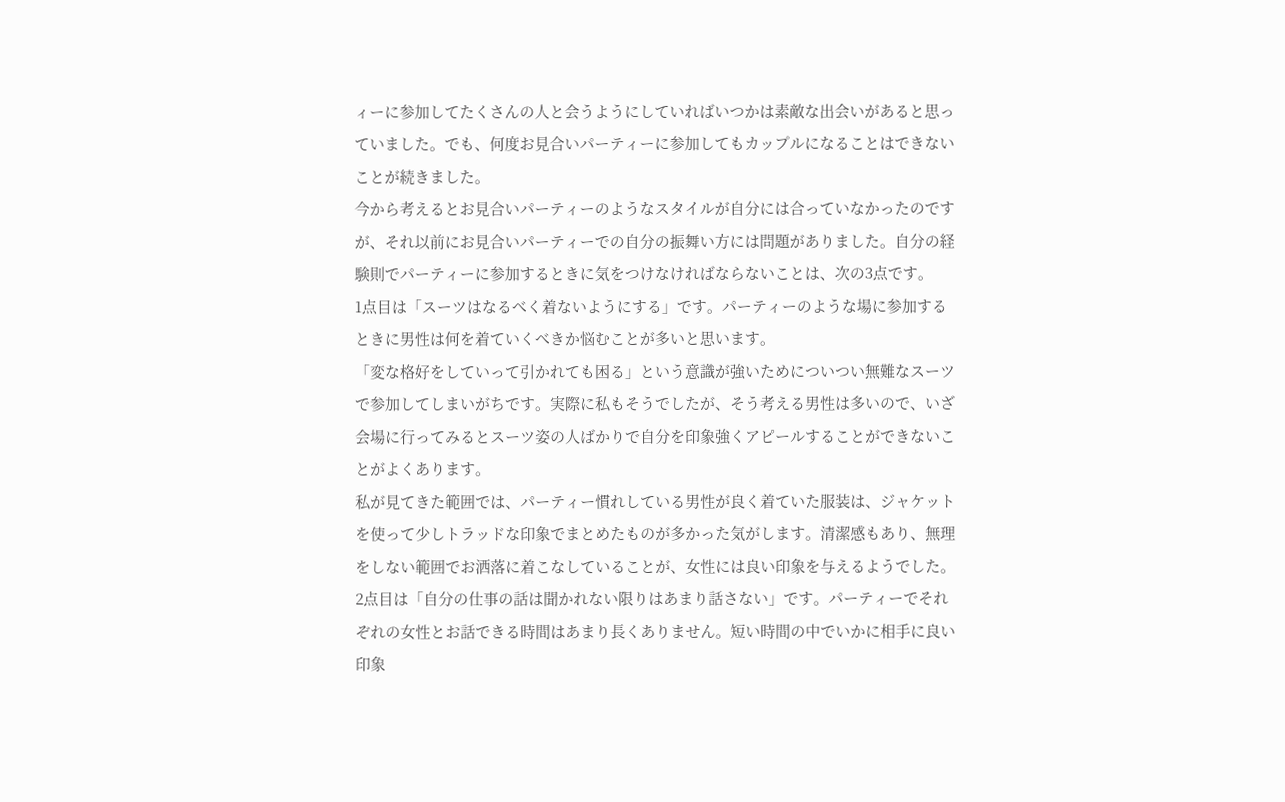ィーに参加してたくさんの人と会うようにしていればいつかは素敵な出会いがあると思っていました。でも、何度お見合いパーティーに参加してもカップルになることはできないことが続きました。
今から考えるとお見合いパーティーのようなスタイルが自分には合っていなかったのですが、それ以前にお見合いパーティーでの自分の振舞い方には問題がありました。自分の経験則でパーティーに参加するときに気をつけなければならないことは、次の3点です。
1点目は「スーツはなるべく着ないようにする」です。パーティーのような場に参加するときに男性は何を着ていくべきか悩むことが多いと思います。
「変な格好をしていって引かれても困る」という意識が強いためについつい無難なスーツで参加してしまいがちです。実際に私もそうでしたが、そう考える男性は多いので、いざ会場に行ってみるとスーツ姿の人ばかりで自分を印象強くアピールすることができないことがよくあります。
私が見てきた範囲では、パーティー慣れしている男性が良く着ていた服装は、ジャケットを使って少しトラッドな印象でまとめたものが多かった気がします。清潔感もあり、無理をしない範囲でお洒落に着こなしていることが、女性には良い印象を与えるようでした。
2点目は「自分の仕事の話は聞かれない限りはあまり話さない」です。パーティーでそれぞれの女性とお話できる時間はあまり長くありません。短い時間の中でいかに相手に良い印象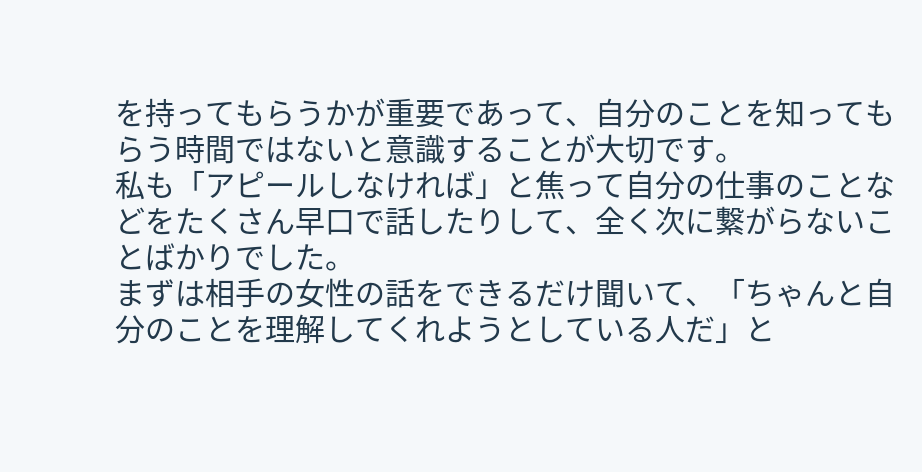を持ってもらうかが重要であって、自分のことを知ってもらう時間ではないと意識することが大切です。
私も「アピールしなければ」と焦って自分の仕事のことなどをたくさん早口で話したりして、全く次に繋がらないことばかりでした。
まずは相手の女性の話をできるだけ聞いて、「ちゃんと自分のことを理解してくれようとしている人だ」と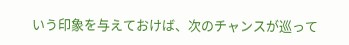いう印象を与えておけば、次のチャンスが巡って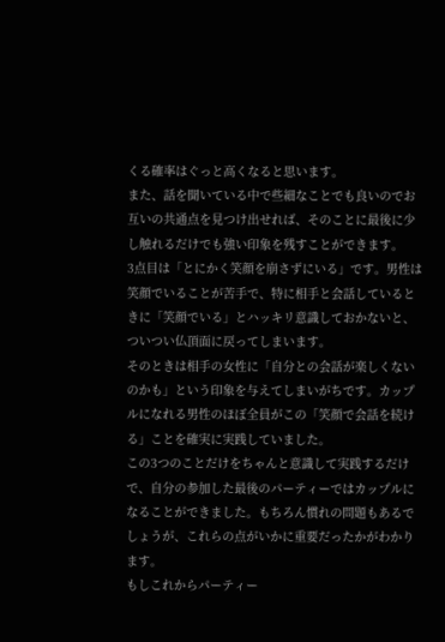くる確率はぐっと高くなると思います。
また、話を聞いている中で些細なことでも良いのでお互いの共通点を見つけ出せれば、そのことに最後に少し触れるだけでも強い印象を残すことができます。
3点目は「とにかく笑顔を崩さずにいる」です。男性は笑顔でいることが苦手で、特に相手と会話しているときに「笑顔でいる」とハッキリ意識しておかないと、ついつい仏頂面に戻ってしまいます。
そのときは相手の女性に「自分との会話が楽しくないのかも」という印象を与えてしまいがちです。カップルになれる男性のほぼ全員がこの「笑顔で会話を続ける」ことを確実に実践していました。
この3つのことだけをちゃんと意識して実践するだけで、自分の参加した最後のパーティーではカップルになることができました。もちろん慣れの問題もあるでしょうが、これらの点がいかに重要だったかがわかります。
もしこれからパーティー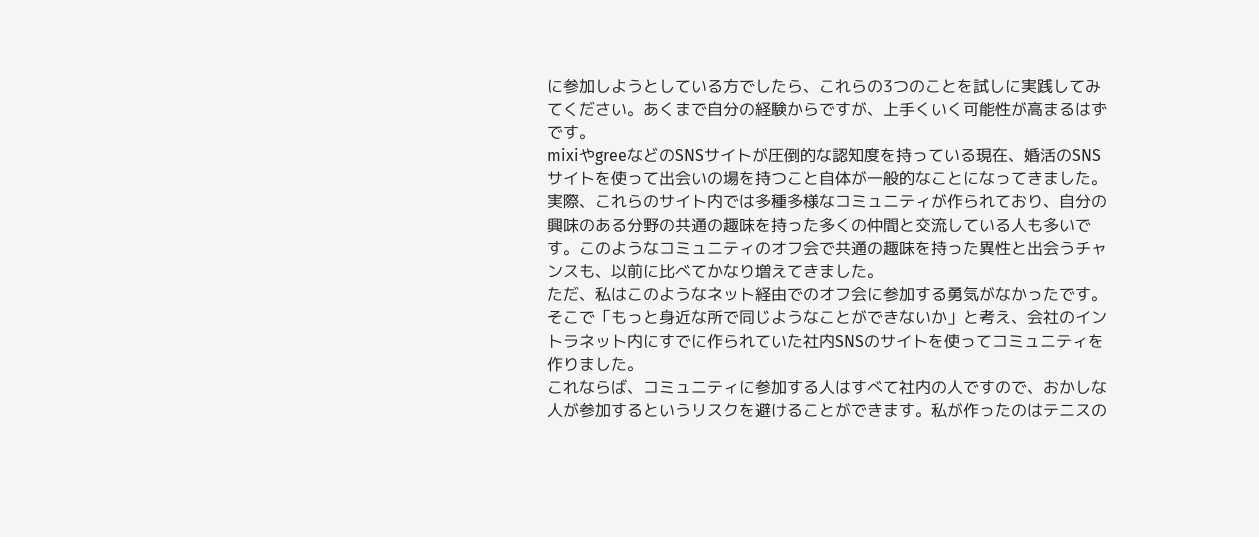に参加しようとしている方でしたら、これらの3つのことを試しに実践してみてください。あくまで自分の経験からですが、上手くいく可能性が高まるはずです。
mixiやgreeなどのSNSサイトが圧倒的な認知度を持っている現在、婚活のSNSサイトを使って出会いの場を持つこと自体が一般的なことになってきました。
実際、これらのサイト内では多種多様なコミュニティが作られており、自分の興味のある分野の共通の趣味を持った多くの仲間と交流している人も多いです。このようなコミュニティのオフ会で共通の趣味を持った異性と出会うチャンスも、以前に比べてかなり増えてきました。
ただ、私はこのようなネット経由でのオフ会に参加する勇気がなかったです。そこで「もっと身近な所で同じようなことができないか」と考え、会社のイントラネット内にすでに作られていた社内SNSのサイトを使ってコミュニティを作りました。
これならば、コミュニティに参加する人はすべて社内の人ですので、おかしな人が参加するというリスクを避けることができます。私が作ったのはテニスの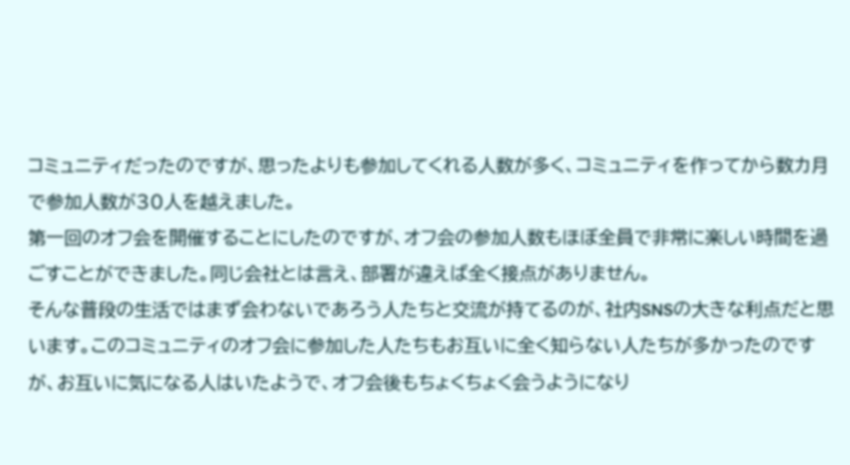コミュニティだったのですが、思ったよりも参加してくれる人数が多く、コミュニティを作ってから数カ月で参加人数が30人を越えました。
第一回のオフ会を開催することにしたのですが、オフ会の参加人数もほぼ全員で非常に楽しい時間を過ごすことができました。同じ会社とは言え、部署が違えば全く接点がありません。
そんな普段の生活ではまず会わないであろう人たちと交流が持てるのが、社内SNSの大きな利点だと思います。このコミュニティのオフ会に参加した人たちもお互いに全く知らない人たちが多かったのですが、お互いに気になる人はいたようで、オフ会後もちょくちょく会うようになり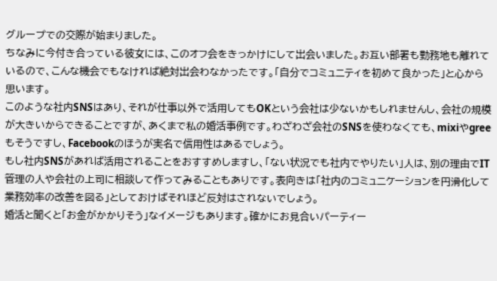グループでの交際が始まりました。
ちなみに今付き合っている彼女には、このオフ会をきっかけにして出会いました。お互い部署も勤務地も離れているので、こんな機会でもなければ絶対出会わなかったです。「自分でコミュニティを初めて良かった」と心から思います。
このような社内SNSはあり、それが仕事以外で活用してもOKという会社は少ないかもしれませんし、会社の規模が大きいからできることですが、あくまで私の婚活事例です。わざわざ会社のSNSを使わなくても、mixiやgreeもそうですし、Facebookのほうが実名で信用性はあるでしょう。
もし社内SNSがあれば活用されることをおすすめしますし、「ない状況でも社内でやりたい」人は、別の理由でIT管理の人や会社の上司に相談して作ってみることもありです。表向きは「社内のコミュニケーションを円滑化して業務効率の改善を図る」としておけばそれほど反対はされないでしょう。
婚活と聞くと「お金がかかりそう」なイメージもあります。確かにお見合いパーティー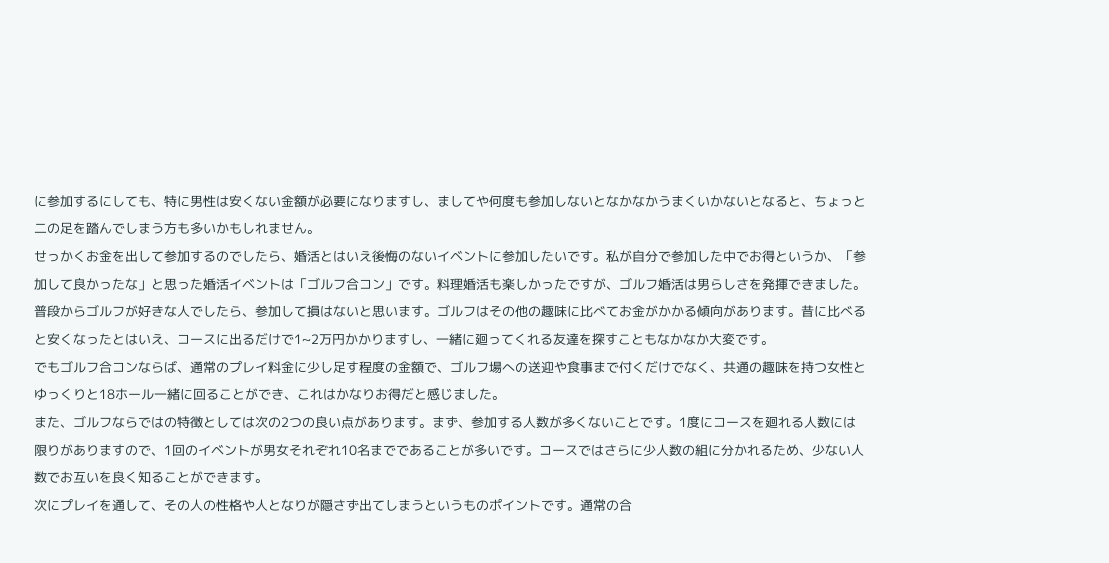に参加するにしても、特に男性は安くない金額が必要になりますし、ましてや何度も参加しないとなかなかうまくいかないとなると、ちょっと二の足を踏んでしまう方も多いかもしれません。
せっかくお金を出して参加するのでしたら、婚活とはいえ後悔のないイベントに参加したいです。私が自分で参加した中でお得というか、「参加して良かったな」と思った婚活イベントは「ゴルフ合コン」です。料理婚活も楽しかったですが、ゴルフ婚活は男らしさを発揮できました。
普段からゴルフが好きな人でしたら、参加して損はないと思います。ゴルフはその他の趣味に比べてお金がかかる傾向があります。昔に比べると安くなったとはいえ、コースに出るだけで1~2万円かかりますし、一緒に廻ってくれる友達を探すこともなかなか大変です。
でもゴルフ合コンならば、通常のプレイ料金に少し足す程度の金額で、ゴルフ場への送迎や食事まで付くだけでなく、共通の趣味を持つ女性とゆっくりと18ホール一緒に回ることができ、これはかなりお得だと感じました。
また、ゴルフならではの特徴としては次の2つの良い点があります。まず、参加する人数が多くないことです。1度にコースを廻れる人数には限りがありますので、1回のイベントが男女それぞれ10名までであることが多いです。コースではさらに少人数の組に分かれるため、少ない人数でお互いを良く知ることができます。
次にプレイを通して、その人の性格や人となりが隠さず出てしまうというものポイントです。通常の合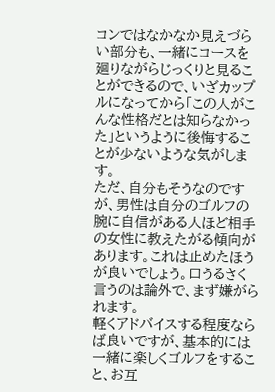コンではなかなか見えづらい部分も、一緒にコースを廻りながらじっくりと見ることができるので、いざカップルになってから「この人がこんな性格だとは知らなかった」というように後悔することが少ないような気がします。
ただ、自分もそうなのですが、男性は自分のゴルフの腕に自信がある人ほど相手の女性に教えたがる傾向があります。これは止めたほうが良いでしょう。口うるさく言うのは論外で、まず嫌がられます。
軽くアドバイスする程度ならば良いですが、基本的には一緒に楽しくゴルフをすること、お互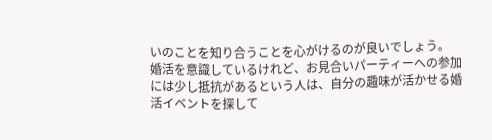いのことを知り合うことを心がけるのが良いでしょう。
婚活を意識しているけれど、お見合いパーティーへの参加には少し抵抗があるという人は、自分の趣味が活かせる婚活イベントを探して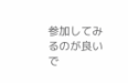参加してみるのが良いで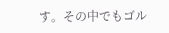す。その中でもゴル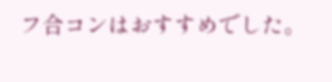フ合コンはおすすめでした。